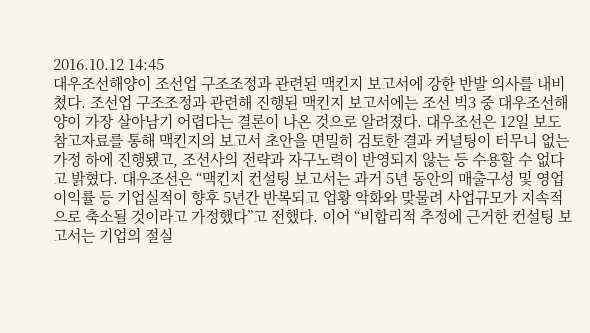2016.10.12 14:45
대우조선해양이 조선업 구조조정과 관련된 맥킨지 보고서에 강한 반발 의사를 내비쳤다. 조선업 구조조정과 관련해 진행된 맥킨지 보고서에는 조선 빅3 중 대우조선해양이 가장 살아남기 어렵다는 결론이 나온 것으로 알려졌다. 대우조선은 12일 보도 참고자료를 통해 맥킨지의 보고서 초안을 면밀히 검토한 결과 커널팅이 터무니 없는 가정 하에 진행됐고, 조선사의 전략과 자구노력이 반영되지 않는 등 수용할 수 없다고 밝혔다. 대우조선은 “맥킨지 컨설팅 보고서는 과거 5년 동안의 매출구성 및 영업이익률 등 기업실적이 향후 5년간 반복되고 업황 악화와 맞물려 사업규모가 지속적으로 축소될 것이라고 가정했다”고 전했다. 이어 “비합리적 추정에 근거한 컨설팅 보고서는 기업의 절실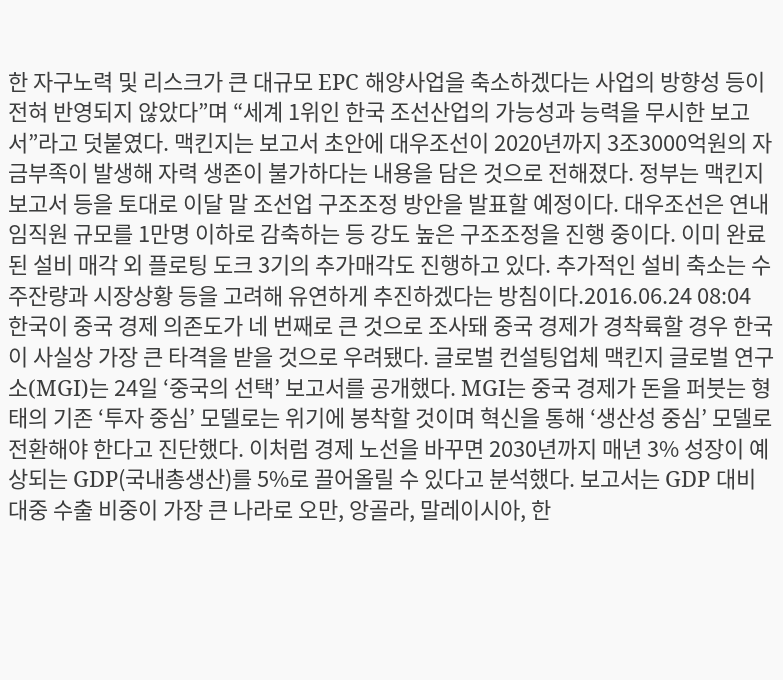한 자구노력 및 리스크가 큰 대규모 EPC 해양사업을 축소하겠다는 사업의 방향성 등이 전혀 반영되지 않았다”며 “세계 1위인 한국 조선산업의 가능성과 능력을 무시한 보고서”라고 덧붙였다. 맥킨지는 보고서 초안에 대우조선이 2020년까지 3조3000억원의 자금부족이 발생해 자력 생존이 불가하다는 내용을 담은 것으로 전해졌다. 정부는 맥킨지 보고서 등을 토대로 이달 말 조선업 구조조정 방안을 발표할 예정이다. 대우조선은 연내 임직원 규모를 1만명 이하로 감축하는 등 강도 높은 구조조정을 진행 중이다. 이미 완료된 설비 매각 외 플로팅 도크 3기의 추가매각도 진행하고 있다. 추가적인 설비 축소는 수주잔량과 시장상황 등을 고려해 유연하게 추진하겠다는 방침이다.2016.06.24 08:04
한국이 중국 경제 의존도가 네 번째로 큰 것으로 조사돼 중국 경제가 경착륙할 경우 한국이 사실상 가장 큰 타격을 받을 것으로 우려됐다. 글로벌 컨설팅업체 맥킨지 글로벌 연구소(MGI)는 24일 ‘중국의 선택’ 보고서를 공개했다. MGI는 중국 경제가 돈을 퍼붓는 형태의 기존 ‘투자 중심’ 모델로는 위기에 봉착할 것이며 혁신을 통해 ‘생산성 중심’ 모델로 전환해야 한다고 진단했다. 이처럼 경제 노선을 바꾸면 2030년까지 매년 3% 성장이 예상되는 GDP(국내총생산)를 5%로 끌어올릴 수 있다고 분석했다. 보고서는 GDP 대비 대중 수출 비중이 가장 큰 나라로 오만, 앙골라, 말레이시아, 한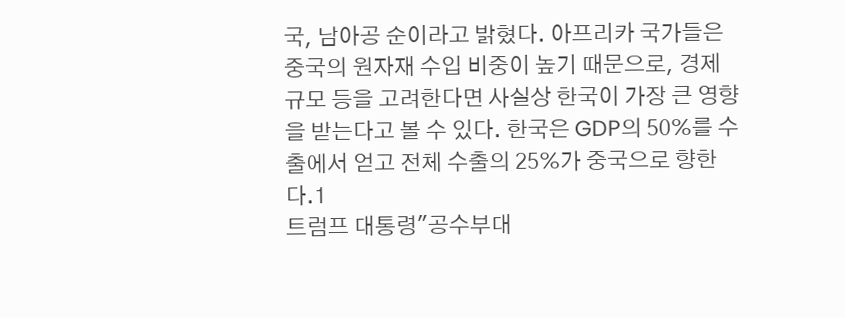국, 남아공 순이라고 밝혔다. 아프리카 국가들은 중국의 원자재 수입 비중이 높기 때문으로, 경제 규모 등을 고려한다면 사실상 한국이 가장 큰 영향을 받는다고 볼 수 있다. 한국은 GDP의 50%를 수출에서 얻고 전체 수출의 25%가 중국으로 향한다.1
트럼프 대통령"공수부대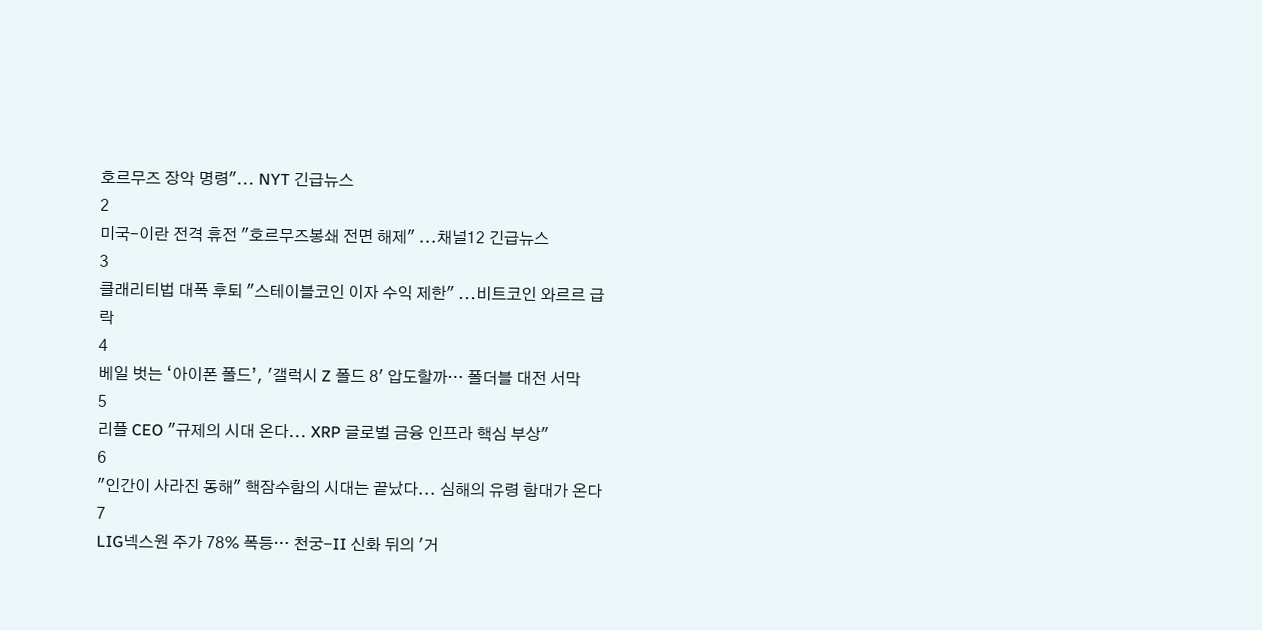호르무즈 장악 명령"... NYT 긴급뉴스
2
미국-이란 전격 휴전 "호르무즈봉쇄 전면 해제" ...채널12 긴급뉴스
3
클래리티법 대폭 후퇴 "스테이블코인 이자 수익 제한" ...비트코인 와르르 급락
4
베일 벗는 ‘아이폰 폴드’, '갤럭시 Z 폴드 8' 압도할까… 폴더블 대전 서막
5
리플 CEO "규제의 시대 온다... XRP 글로벌 금융 인프라 핵심 부상"
6
"인간이 사라진 동해" 핵잠수함의 시대는 끝났다... 심해의 유령 함대가 온다
7
LIG넥스원 주가 78% 폭등… 천궁-II 신화 뒤의 '거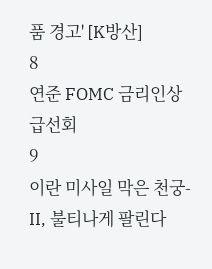품 경고' [K방산]
8
연준 FOMC 금리인상 급선회
9
이란 미사일 막은 천궁-II, 불티나게 팔린다